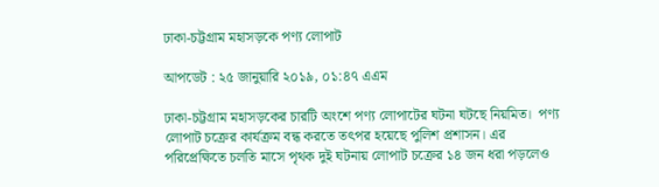ঢাকা-চট্টগ্রাম মহাসড়কে পণ্য লোপাট

আপডেট : ২৫ জানুয়ারি ২০১৯, ০১:৪৭ এএম

ঢাকা-চট্টগ্রাম মহাসড়কের চারটি অংশে পণ্য লোপাটের ঘটনা ঘটছে নিয়মিত।  পণ্য লোপাট চক্রের কার্যক্রম বন্ধ করতে তৎপর হয়েছে পুলিশ প্রশাসন। এর পরিপ্রেক্ষিতে চলতি মাসে পৃথক দুই ঘটনায় লোপাট চক্রের ১৪ জন ধরা পড়লেও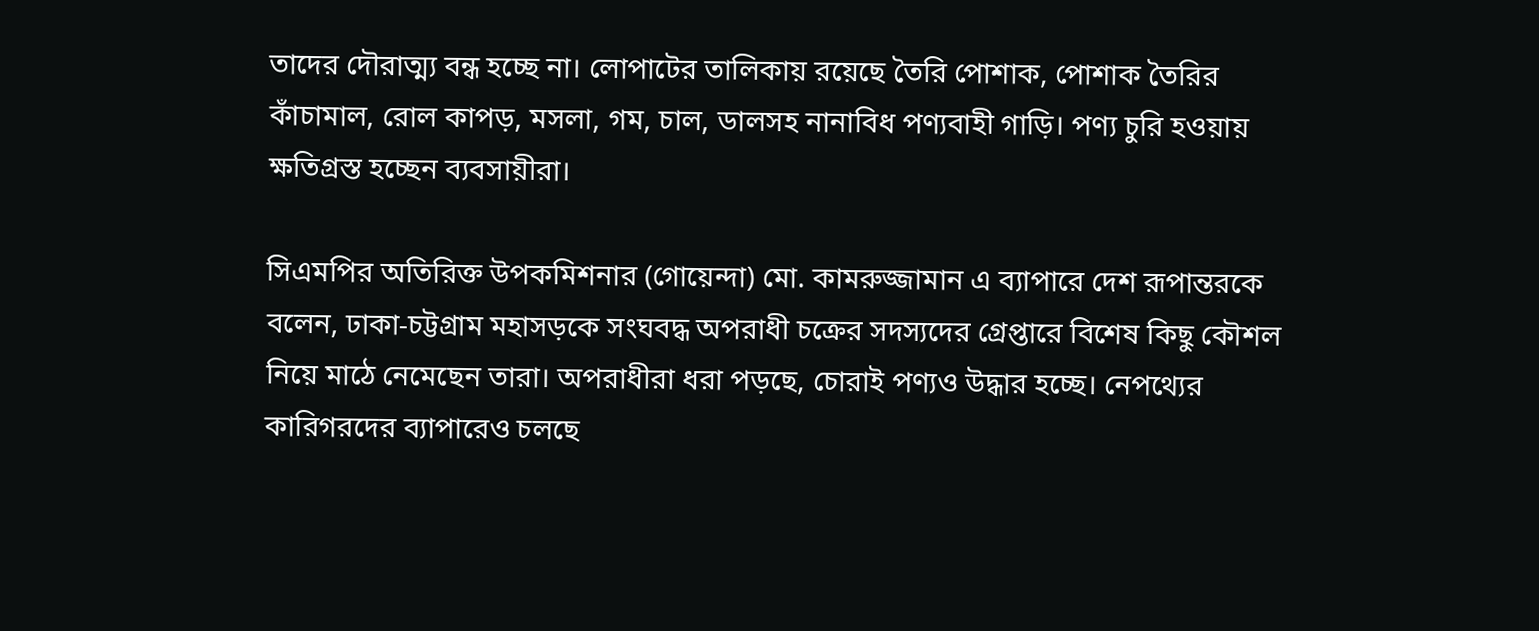তাদের দৌরাত্ম্য বন্ধ হচ্ছে না। লোপাটের তালিকায় রয়েছে তৈরি পোশাক, পোশাক তৈরির কাঁচামাল, রোল কাপড়, মসলা, গম, চাল, ডালসহ নানাবিধ পণ্যবাহী গাড়ি। পণ্য চুরি হওয়ায় ক্ষতিগ্রস্ত হচ্ছেন ব্যবসায়ীরা।

সিএমপির অতিরিক্ত উপকমিশনার (গোয়েন্দা) মো. কামরুজ্জামান এ ব্যাপারে দেশ রূপান্তরকে বলেন, ঢাকা-চট্টগ্রাম মহাসড়কে সংঘবদ্ধ অপরাধী চক্রের সদস্যদের গ্রেপ্তারে বিশেষ কিছু কৌশল নিয়ে মাঠে নেমেছেন তারা। অপরাধীরা ধরা পড়ছে, চোরাই পণ্যও উদ্ধার হচ্ছে। নেপথ্যের কারিগরদের ব্যাপারেও চলছে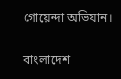গোয়েন্দা অভিযান।

বাংলাদেশ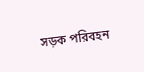সড়ক পরিবহন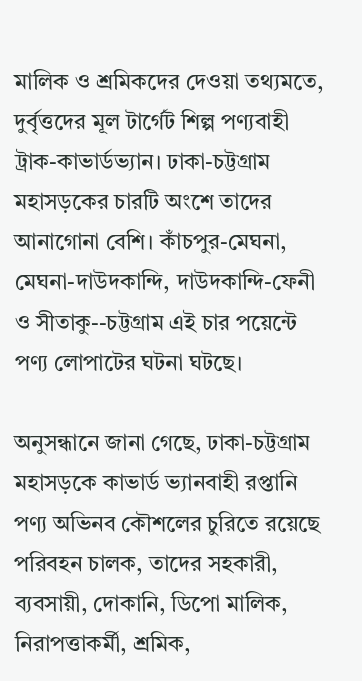মালিক ও শ্রমিকদের দেওয়া তথ্যমতে, দুর্বৃত্তদের মূল টার্গেট শিল্প পণ্যবাহী ট্রাক-কাভার্ডভ্যান। ঢাকা-চট্টগ্রাম মহাসড়কের চারটি অংশে তাদের আনাগোনা বেশি। কাঁচপুর-মেঘনা, মেঘনা-দাউদকান্দি, দাউদকান্দি-ফেনী ও সীতাকু--চট্টগ্রাম এই চার পয়েন্টে পণ্য লোপাটের ঘটনা ঘটছে।

অনুসন্ধানে জানা গেছে, ঢাকা-চট্টগ্রাম মহাসড়কে কাভার্ড ভ্যানবাহী রপ্তানি পণ্য অভিনব কৌশলের চুরিতে রয়েছে পরিবহন চালক, তাদের সহকারী, ব্যবসায়ী, দোকানি, ডিপো মালিক, নিরাপত্তাকর্মী, শ্রমিক,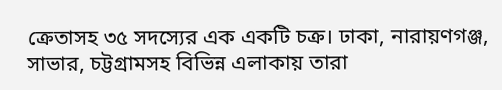ক্রেতাসহ ৩৫ সদস্যের এক একটি চক্র। ঢাকা, নারায়ণগঞ্জ, সাভার, চট্টগ্রামসহ বিভিন্ন এলাকায় তারা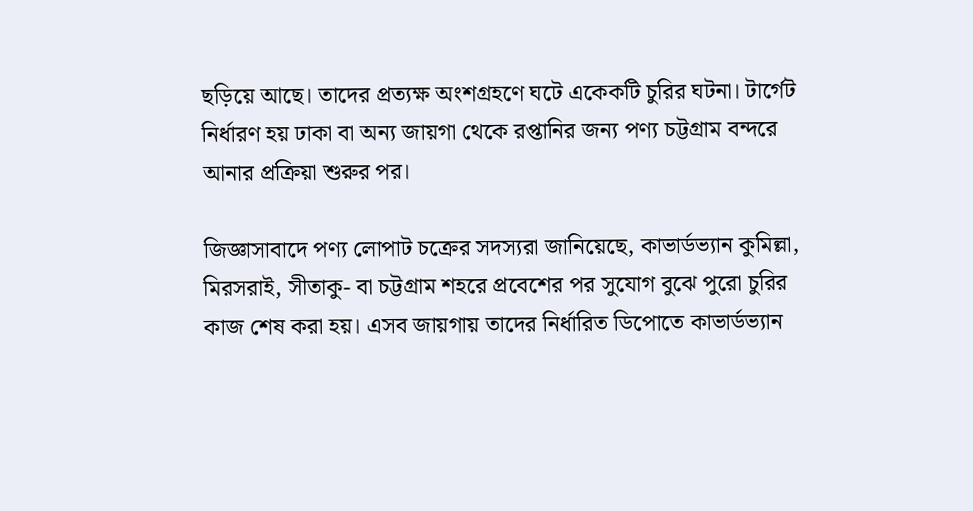ছড়িয়ে আছে। তাদের প্রত্যক্ষ অংশগ্রহণে ঘটে একেকটি চুরির ঘটনা। টার্গেট নির্ধারণ হয় ঢাকা বা অন্য জায়গা থেকে রপ্তানির জন্য পণ্য চট্টগ্রাম বন্দরে আনার প্রক্রিয়া শুরুর পর।

জিজ্ঞাসাবাদে পণ্য লোপাট চক্রের সদস্যরা জানিয়েছে, কাভার্ডভ্যান কুমিল্লা, মিরসরাই, সীতাকু- বা চট্টগ্রাম শহরে প্রবেশের পর সুযোগ বুঝে পুরো চুরির কাজ শেষ করা হয়। এসব জায়গায় তাদের নির্ধারিত ডিপোতে কাভার্ডভ্যান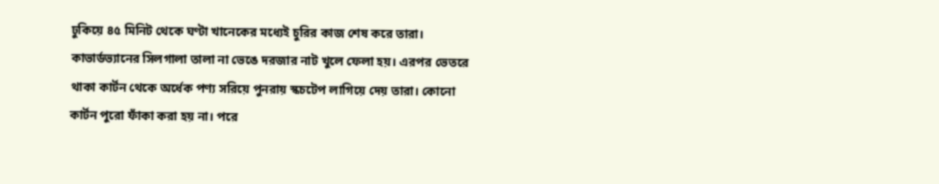ঢুকিয়ে ৪৫ মিনিট থেকে ঘণ্টা খানেকের মধ্যেই চুরির কাজ শেষ করে তারা। কাভার্ডভ্যানের সিলগালা তালা না ভেঙে দরজার নাট খুলে ফেলা হয়। এরপর ভেতরে থাকা কার্টন থেকে অর্ধেক পণ্য সরিয়ে পুনরায় স্কচটেপ লাগিয়ে দেয় তারা। কোনো কার্টন পুরো ফাঁকা করা হয় না। পরে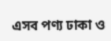এসব পণ্য ঢাকা ও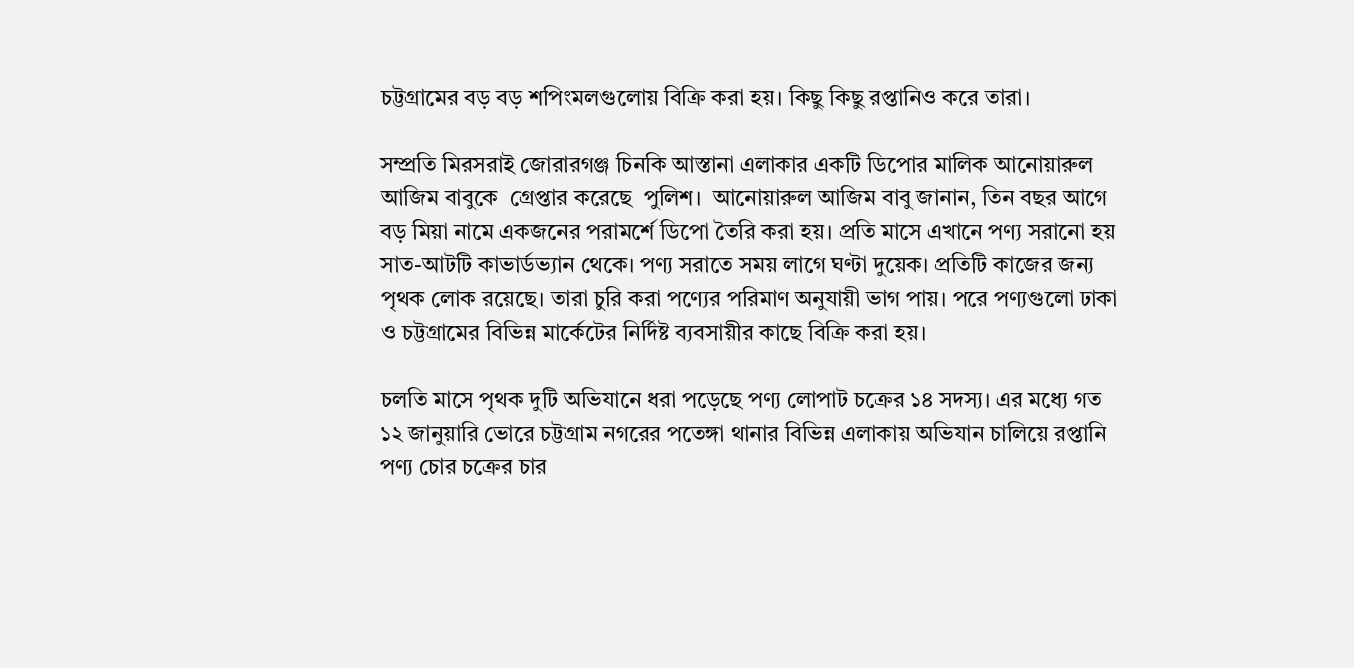চট্টগ্রামের বড় বড় শপিংমলগুলোয় বিক্রি করা হয়। কিছু কিছু রপ্তানিও করে তারা।

সম্প্রতি মিরসরাই জোরারগঞ্জ চিনকি আস্তানা এলাকার একটি ডিপোর মালিক আনোয়ারুল আজিম বাবুকে  গ্রেপ্তার করেছে  পুলিশ।  আনোয়ারুল আজিম বাবু জানান, তিন বছর আগে বড় মিয়া নামে একজনের পরামর্শে ডিপো তৈরি করা হয়। প্রতি মাসে এখানে পণ্য সরানো হয় সাত-আটটি কাভার্ডভ্যান থেকে। পণ্য সরাতে সময় লাগে ঘণ্টা দুয়েক। প্রতিটি কাজের জন্য পৃথক লোক রয়েছে। তারা চুরি করা পণ্যের পরিমাণ অনুযায়ী ভাগ পায়। পরে পণ্যগুলো ঢাকা ও চট্টগ্রামের বিভিন্ন মার্কেটের নির্দিষ্ট ব্যবসায়ীর কাছে বিক্রি করা হয়।

চলতি মাসে পৃথক দুটি অভিযানে ধরা পড়েছে পণ্য লোপাট চক্রের ১৪ সদস্য। এর মধ্যে গত ১২ জানুয়ারি ভোরে চট্টগ্রাম নগরের পতেঙ্গা থানার বিভিন্ন এলাকায় অভিযান চালিয়ে রপ্তানি পণ্য চোর চক্রের চার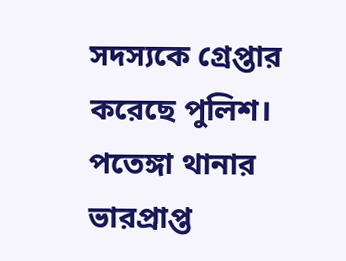সদস্যকে গ্রেপ্তার করেছে পুলিশ। পতেঙ্গা থানার ভারপ্রাপ্ত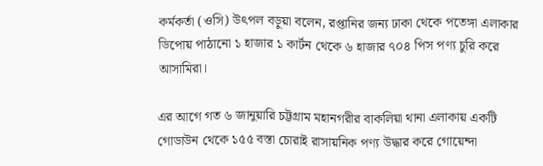কর্মকর্তা (ওসি) উৎপল বড়ুয়া বলেন, রপ্তানির জন্য ঢাকা থেকে পতেঙ্গা এলাকার ডিপোয় পাঠানো ১ হাজার ১ কার্টন থেকে ৬ হাজার ৭০৪ পিস পণ্য চুরি করে আসামিরা।

এর আগে গত ৬ জানুয়ারি চট্টগ্রাম মহানগরীর বাকলিয়া থানা এলাকায় একটি গোডাউন থেকে ১৫৫ বস্তা চোরাই রাসায়নিক পণ্য উদ্ধার করে গোয়েন্দা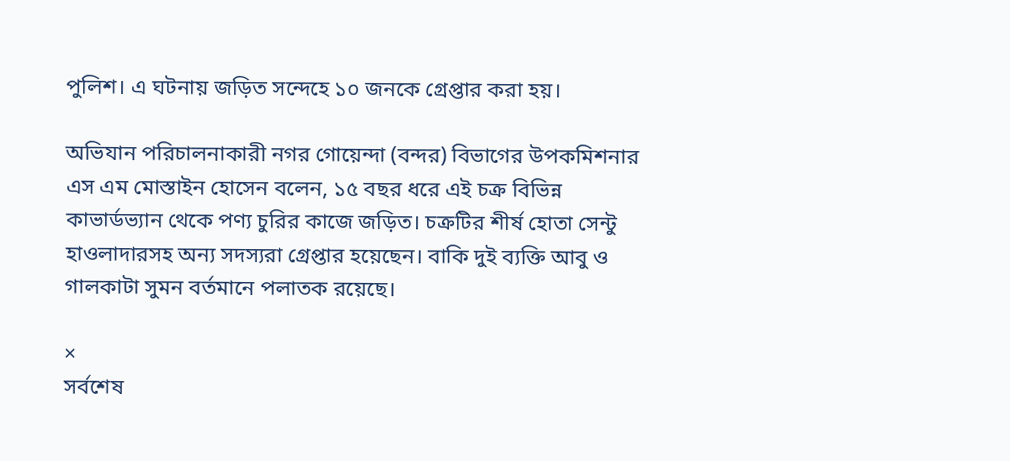পুলিশ। এ ঘটনায় জড়িত সন্দেহে ১০ জনকে গ্রেপ্তার করা হয়।

অভিযান পরিচালনাকারী নগর গোয়েন্দা (বন্দর) বিভাগের উপকমিশনার এস এম মোস্তাইন হোসেন বলেন, ১৫ বছর ধরে এই চক্র বিভিন্ন কাভার্ডভ্যান থেকে পণ্য চুরির কাজে জড়িত। চক্রটির শীর্ষ হোতা সেন্টু হাওলাদারসহ অন্য সদস্যরা গ্রেপ্তার হয়েছেন। বাকি দুই ব্যক্তি আবু ও গালকাটা সুমন বর্তমানে পলাতক রয়েছে।

×
সর্বশেষ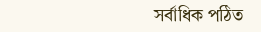সর্বাধিক পঠিত